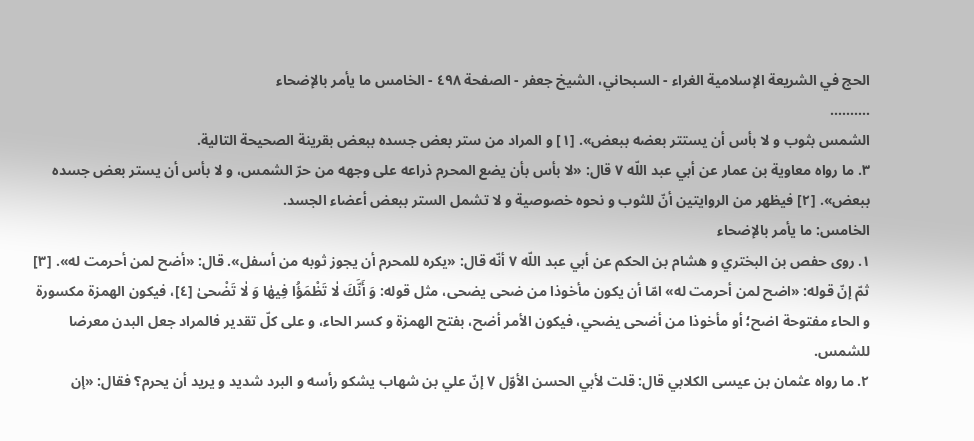الحج في الشريعة الإسلامية الغراء - السبحاني، الشيخ جعفر - الصفحة ٤٩٨ - الخامس ما يأمر بالإضحاء
..........
الشمس بثوب و لا بأس أن يستتر بعضه ببعض». [١] و المراد من ستر بعض جسده ببعض بقرينة الصحيحة التالية.
٣. ما رواه معاوية بن عمار عن أبي عبد اللّه ٧ قال: «لا بأس بأن يضع المحرم ذراعه على وجهه من حرّ الشمس، و لا بأس أن يستر بعض جسده ببعض». [٢] فيظهر من الروايتين أنّ للثوب و نحوه خصوصية و لا تشمل الستر ببعض أعضاء الجسد.
الخامس: ما يأمر بالإضحاء
١. روى حفص بن البختري و هشام بن الحكم عن أبي عبد اللّه ٧ أنّه قال: «يكره للمحرم أن يجوز ثوبه من أسفل». قال: «أضح لمن أحرمت له». [٣]
ثمّ إنّ قوله: «اضح لمن أحرمت له» امّا أن يكون مأخوذا من ضحى يضحى، مثل قوله: وَ أَنَّكَ لٰا تَظْمَؤُا فِيهٰا وَ لٰا تَضْحىٰ [٤]، فيكون الهمزة مكسورة و الحاء مفتوحة اضح؛ أو مأخوذا من أضحى يضحي، فيكون الأمر أضح، بفتح الهمزة و كسر الحاء، و على كلّ تقدير فالمراد جعل البدن معرضا للشمس.
٢. ما رواه عثمان بن عيسى الكلابي قال: قلت لأبي الحسن الأوّل ٧ إنّ علي بن شهاب يشكو رأسه و البرد شديد و يريد أن يحرم؟ فقال: «إن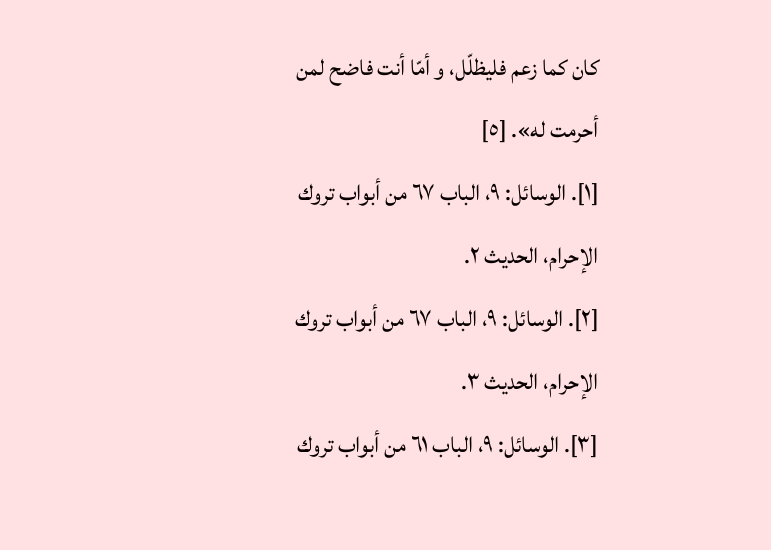كان كما زعم فليظلّل، و أمّا أنت فاضح لمن أحرمت له». [٥]
[١]. الوسائل: ٩، الباب ٦٧ من أبواب تروك الإحرام، الحديث ٢.
[٢]. الوسائل: ٩، الباب ٦٧ من أبواب تروك الإحرام، الحديث ٣.
[٣]. الوسائل: ٩، الباب ٦١ من أبواب تروك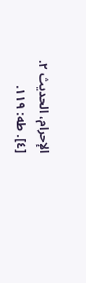الإحرام، الحديث ٢.
[٤]. طه: ١١٩.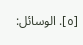[٥]. الوسائل: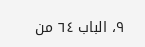٩، الباب ٦٤ من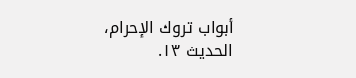أبواب تروك الإحرام، الحديث ١٣.